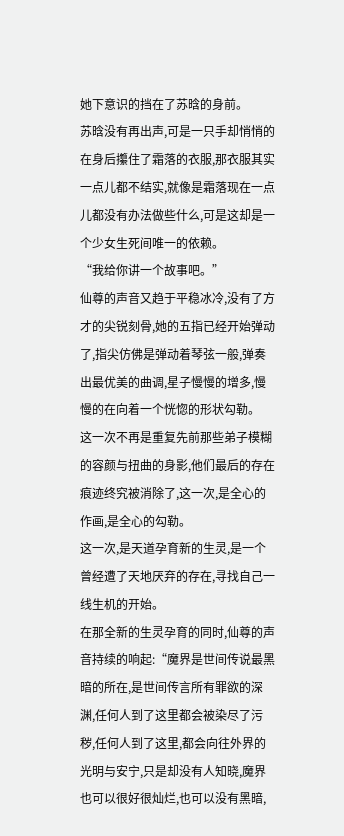她下意识的挡在了苏晗的身前。
苏晗没有再出声,可是一只手却悄悄的在身后攥住了霜落的衣服,那衣服其实一点儿都不结实,就像是霜落现在一点儿都没有办法做些什么,可是这却是一个少女生死间唯一的依赖。
“我给你讲一个故事吧。”
仙尊的声音又趋于平稳冰冷,没有了方才的尖锐刻骨,她的五指已经开始弹动了,指尖仿佛是弹动着琴弦一般,弹奏出最优美的曲调,星子慢慢的增多,慢慢的在向着一个恍惚的形状勾勒。
这一次不再是重复先前那些弟子模糊的容颜与扭曲的身影,他们最后的存在痕迹终究被消除了,这一次,是全心的作画,是全心的勾勒。
这一次,是天道孕育新的生灵,是一个曾经遭了天地厌弃的存在,寻找自己一线生机的开始。
在那全新的生灵孕育的同时,仙尊的声音持续的响起:“魔界是世间传说最黑暗的所在,是世间传言所有罪欲的深渊,任何人到了这里都会被染尽了污秽,任何人到了这里,都会向往外界的光明与安宁,只是却没有人知晓,魔界也可以很好很灿烂,也可以没有黑暗,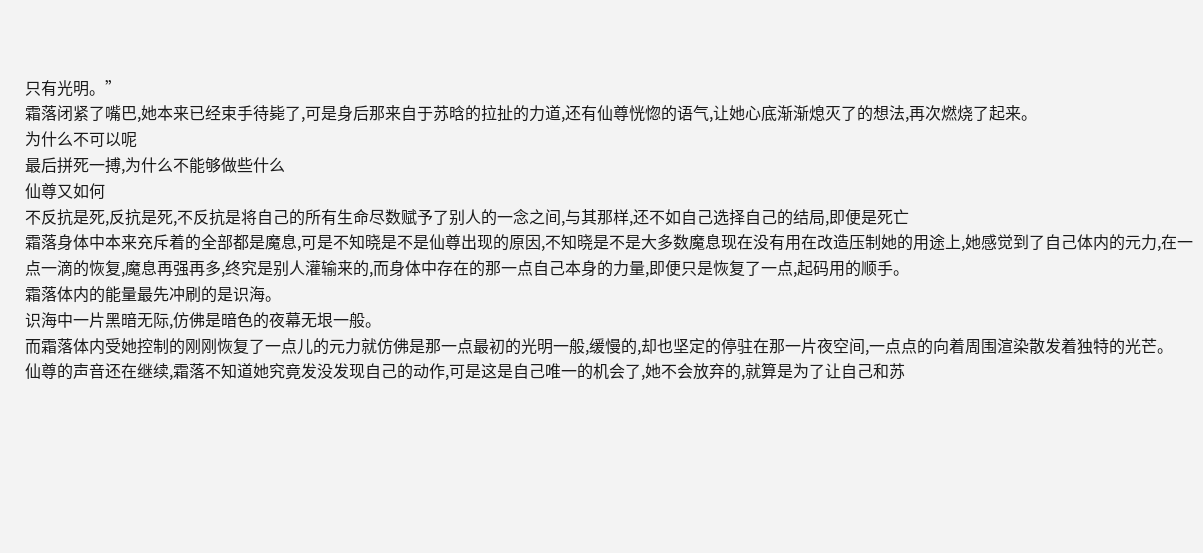只有光明。”
霜落闭紧了嘴巴,她本来已经束手待毙了,可是身后那来自于苏晗的拉扯的力道,还有仙尊恍惚的语气,让她心底渐渐熄灭了的想法,再次燃烧了起来。
为什么不可以呢
最后拼死一搏,为什么不能够做些什么
仙尊又如何
不反抗是死,反抗是死,不反抗是将自己的所有生命尽数赋予了别人的一念之间,与其那样,还不如自己选择自己的结局,即便是死亡
霜落身体中本来充斥着的全部都是魔息,可是不知晓是不是仙尊出现的原因,不知晓是不是大多数魔息现在没有用在改造压制她的用途上,她感觉到了自己体内的元力,在一点一滴的恢复,魔息再强再多,终究是别人灌输来的,而身体中存在的那一点自己本身的力量,即便只是恢复了一点,起码用的顺手。
霜落体内的能量最先冲刷的是识海。
识海中一片黑暗无际,仿佛是暗色的夜幕无垠一般。
而霜落体内受她控制的刚刚恢复了一点儿的元力就仿佛是那一点最初的光明一般,缓慢的,却也坚定的停驻在那一片夜空间,一点点的向着周围渲染散发着独特的光芒。
仙尊的声音还在继续,霜落不知道她究竟发没发现自己的动作,可是这是自己唯一的机会了,她不会放弃的,就算是为了让自己和苏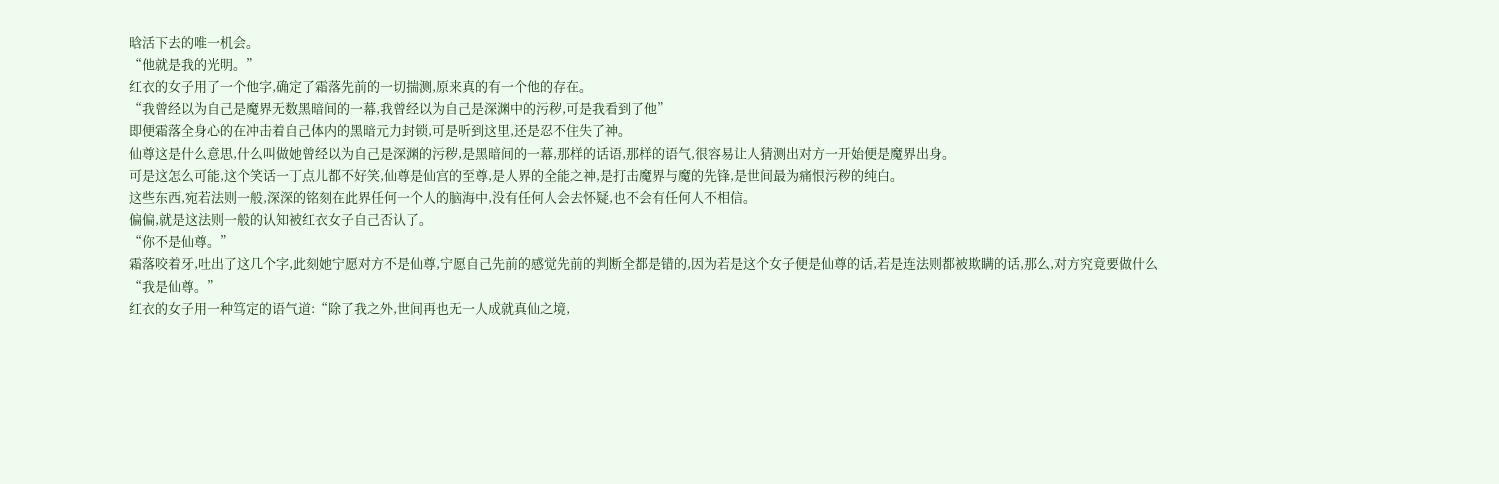晗活下去的唯一机会。
“他就是我的光明。”
红衣的女子用了一个他字,确定了霜落先前的一切揣测,原来真的有一个他的存在。
“我曾经以为自己是魔界无数黑暗间的一幕,我曾经以为自己是深渊中的污秽,可是我看到了他”
即便霜落全身心的在冲击着自己体内的黑暗元力封锁,可是听到这里,还是忍不住失了神。
仙尊这是什么意思,什么叫做她曾经以为自己是深渊的污秽,是黑暗间的一幕,那样的话语,那样的语气,很容易让人猜测出对方一开始便是魔界出身。
可是这怎么可能,这个笑话一丁点儿都不好笑,仙尊是仙宫的至尊,是人界的全能之神,是打击魔界与魔的先锋,是世间最为痛恨污秽的纯白。
这些东西,宛若法则一般,深深的铭刻在此界任何一个人的脑海中,没有任何人会去怀疑,也不会有任何人不相信。
偏偏,就是这法则一般的认知被红衣女子自己否认了。
“你不是仙尊。”
霜落咬着牙,吐出了这几个字,此刻她宁愿对方不是仙尊,宁愿自己先前的感觉先前的判断全都是错的,因为若是这个女子便是仙尊的话,若是连法则都被欺瞒的话,那么,对方究竟要做什么
“我是仙尊。”
红衣的女子用一种笃定的语气道:“除了我之外,世间再也无一人成就真仙之境,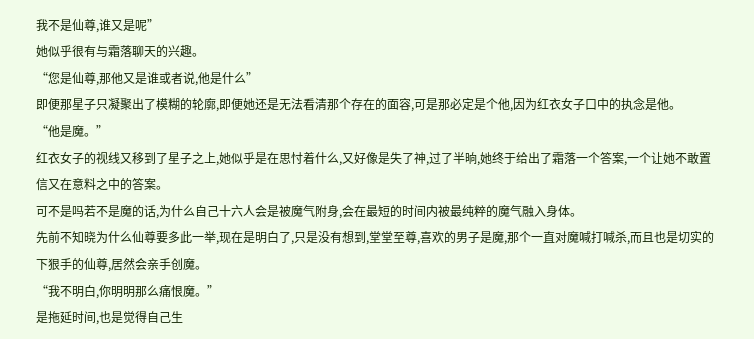我不是仙尊,谁又是呢”
她似乎很有与霜落聊天的兴趣。
“您是仙尊,那他又是谁或者说,他是什么”
即便那星子只凝聚出了模糊的轮廓,即便她还是无法看清那个存在的面容,可是那必定是个他,因为红衣女子口中的执念是他。
“他是魔。”
红衣女子的视线又移到了星子之上,她似乎是在思忖着什么,又好像是失了神,过了半晌,她终于给出了霜落一个答案,一个让她不敢置信又在意料之中的答案。
可不是吗若不是魔的话,为什么自己十六人会是被魔气附身,会在最短的时间内被最纯粹的魔气融入身体。
先前不知晓为什么仙尊要多此一举,现在是明白了,只是没有想到,堂堂至尊,喜欢的男子是魔,那个一直对魔喊打喊杀,而且也是切实的下狠手的仙尊,居然会亲手创魔。
“我不明白,你明明那么痛恨魔。”
是拖延时间,也是觉得自己生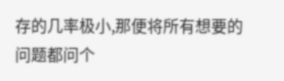存的几率极小,那便将所有想要的问题都问个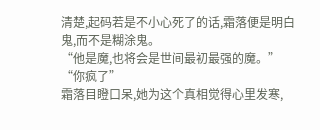清楚,起码若是不小心死了的话,霜落便是明白鬼,而不是糊涂鬼。
“他是魔,也将会是世间最初最强的魔。”
“你疯了”
霜落目瞪口呆,她为这个真相觉得心里发寒,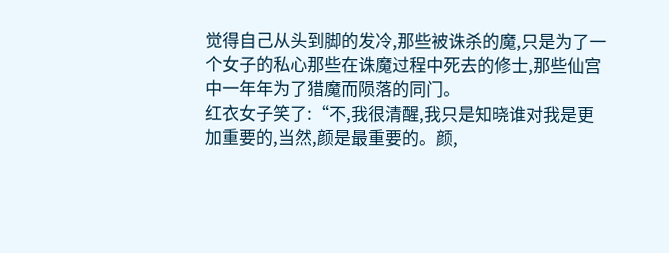觉得自己从头到脚的发冷,那些被诛杀的魔,只是为了一个女子的私心那些在诛魔过程中死去的修士,那些仙宫中一年年为了猎魔而陨落的同门。
红衣女子笑了:“不,我很清醒,我只是知晓谁对我是更加重要的,当然,颜是最重要的。颜,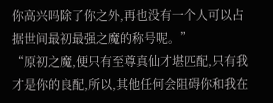你高兴吗除了你之外,再也没有一个人可以占据世间最初最强之魔的称号呢。”
“原初之魔,便只有至尊真仙才堪匹配,只有我才是你的良配,所以,其他任何会阻碍你和我在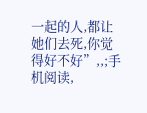一起的人,都让她们去死,你觉得好不好”,,;手机阅读,